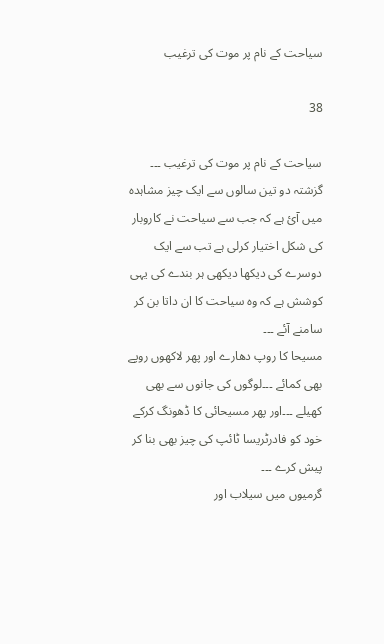سیاحت کے نام پر موت کی ترغیب

38

سیاحت کے نام پر موت کی ترغیب ۔۔۔
گزشتہ دو تین سالوں سے ایک چیز مشاہدہ میں آئ ہے کہ جب سے سیاحت نے کاروبار کی شکل اختیار کرلی ہے تب سے ایک دوسرے کی دیکھا دیکھی ہر بندے کی یہی کوشش ہے کہ وہ سیاحت کا ان داتا بن کر سامنے آئے ۔۔۔
مسیحا کا روپ دھارے اور پھر لاکھوں روپے بھی کمائے ۔۔۔لوگوں کی جانوں سے بھی کھیلے ۔۔۔اور پھر مسیحائی کا ڈھونگ کرکے خود کو فادرٹریسا ٹائپ کی چیز بھی بنا کر پیش کرے ۔۔۔
گرمیوں میں سیلاب اور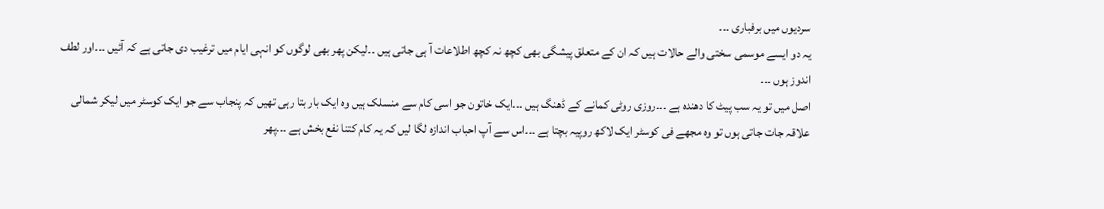سردیوں میں برفباری ۔۔۔
یہ دو ایسے موسمی سختی والے حالات ہیں کہ ان کے متعلق پیشگی بھی کچھ نہ کچھ اطلاعات آ ہی جاتی ہیں ۔۔لیکن پھر بھی لوگوں کو انہی ایام میں ترغیب دی جاتی ہے کہ آئیں ۔۔۔اور لطف اندوز ہوں ۔۔۔
اصل میں تو یہ سب پیٹ کا دھندہ ہے ۔۔۔روزی روٹی کمانے کے ڈھنگ ہیں ۔۔۔ایک خاتون جو اسی کام سے منسلک ہیں وہ ایک بار بتا رہی تھیں کہ پنجاب سے جو ایک کوسٹر میں لیکر شمالی علاقہ جات جاتی ہوں تو وہ مجھے فی کوسٹر ایک لاکھ روپیہ بچتا ہے ۔۔۔اس سے آپ احباب اندازہ لگا لیں کہ یہ کام کتنا نفع بخش ہے ۔۔۔پھر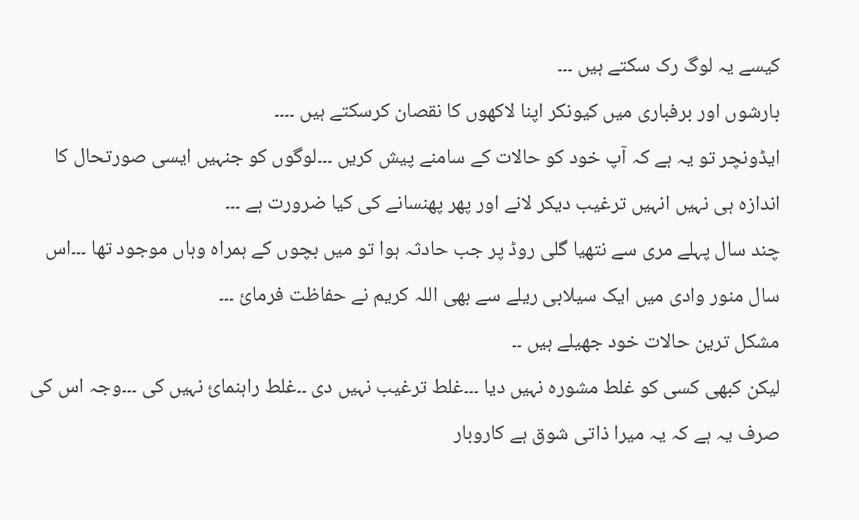کیسے یہ لوگ رک سکتے ہیں ۔۔۔
بارشوں اور برفباری میں کیونکر اپنا لاکھوں کا نقصان کرسکتے ہیں ۔۔۔۔
ایڈونچر تو یہ ہے کہ آپ خود کو حالات کے سامنے پیش کریں ۔۔۔لوگوں کو جنہیں ایسی صورتحال کا اندازہ ہی نہیں انہیں ترغیب دیکر لانے اور پھر پھنسانے کی کیا ضرورت ہے ۔۔۔
چند سال پہلے مری سے نتھیا گلی روڈ پر جب حادثہ ہوا تو میں بچوں کے ہمراہ وہاں موجود تھا ۔۔۔اس سال منور وادی میں ایک سیلابی ریلے سے بھی اللہ کریم نے حفاظت فرمائ ۔۔۔
مشکل ترین حالات خود جھیلے ہیں ۔۔
لیکن کبھی کسی کو غلط مشورہ نہیں دیا ۔۔۔غلط ترغیب نہیں دی ۔۔غلط راہنمائ نہیں کی ۔۔۔وجہ اس کی صرف یہ ہے کہ یہ میرا ذاتی شوق ہے کاروبار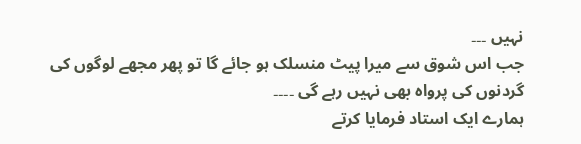نہیں ۔۔۔
جب اس شوق سے میرا پیٹ منسلک ہو جائے گا تو پھر مجھے لوگوں کی گردنوں کی پرواہ بھی نہیں رہے گی ۔۔۔۔
ہمارے ایک استاد فرمایا کرتے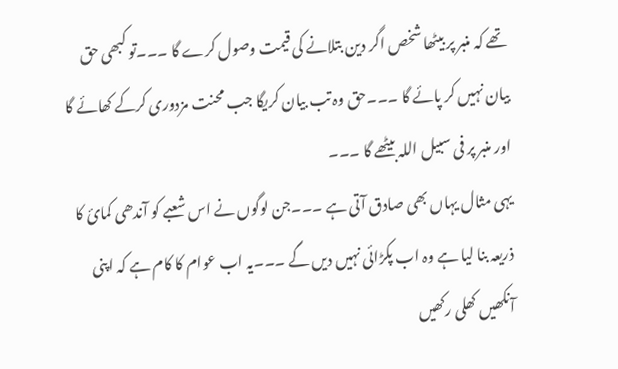تھے کہ منبر پر بیٹھا شخص اگر دین بتلانے کی قیمت وصول کرے گا ۔۔۔تو کبھی حق بیان نہیں کر پائے گا ۔۔۔حق وہ تب بیان کریگا جب محنت مزدوری کرکے کھائے گا اور منبر پر فی سبیل اللہ بیٹھے گا ۔۔۔
یہی مثال یہاں بھی صادق آتی ہے ۔۔۔جن لوگوں نے اس شعبے کو آندھی کمائ کا ذریعہ بنا لیا ہے وہ اب پکڑائی نہیں دیں گے ۔۔۔یہ اب عوام کا کام ہے کہ اپنی آنکھیں کھلی رکھیں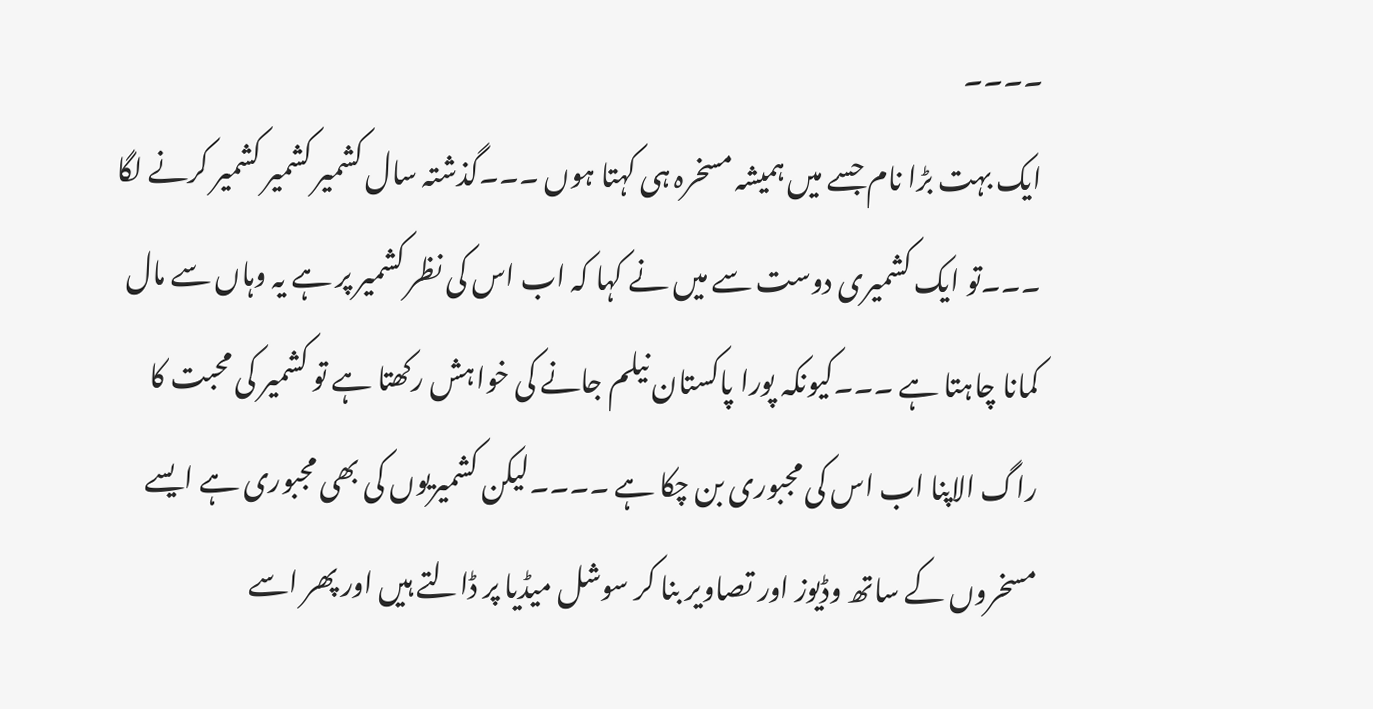۔۔۔۔
ایک بہت بڑا نام جسے میں ہمیشہ مسخرہ ہی کہتا ہوں ۔۔۔گذشتہ سال کشمیر کشمیر کشمیر کرنے لگا ۔۔۔تو ایک کشمیری دوست سے میں نے کہا کہ اب اس کی نظر کشمیر پر ہے یہ وہاں سے مال کمانا چاہتا ہے ۔۔۔کیونکہ پورا پاکستان نیلم جانے کی خواہش رکھتا ہے تو کشمیر کی محبت کا راگ الاپنا اب اس کی مجبوری بن چکا ہے ۔۔۔۔لیکن کشمیریوں کی بھی مجبوری ہے ایسے مسخروں کے ساتھ وڈیوز اور تصاویر بنا کر سوشل میڈیا پر ڈالتے ہیں اور پھر اسے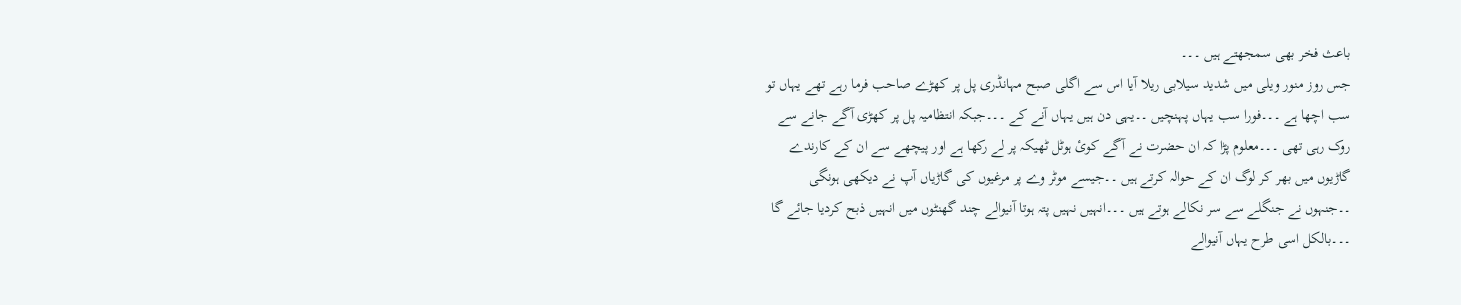باعث فخر بھی سمجھتے ہیں ۔۔۔
جس روز منور ویلی میں شدید سیلابی ریلا آیا اس سے اگلی صبح مہانڈری پل پر کھڑے صاحب فرما رہے تھے یہاں تو سب اچھا ہے ۔۔۔فورا سب یہاں پہنچیں ۔۔یہی دن ہیں یہاں آنے کے ۔۔۔جبکہ انتظامیہ پل پر کھڑی آگے جانے سے روک رہی تھی ۔۔۔معلوم پڑا کہ ان حضرت نے آگے کوئ ہوٹل ٹھیکہ پر لے رکھا ہے اور پیچھے سے ان کے کارندے گاڑیوں میں بھر کر لوگ ان کے حوالہ کرتے ہیں ۔۔جیسے موٹر وے پر مرغیوں کی گاڑیاں آپ نے دیکھی ہونگی ۔۔جنہوں نے جنگلے سے سر نکالے ہوتے ہیں ۔۔۔انہیں نہیں پتہ ہوتا آنیوالے چند گھنٹوں میں انہیں ذبح کردیا جائے گا ۔۔۔بالکل اسی طرح یہاں آنیوالے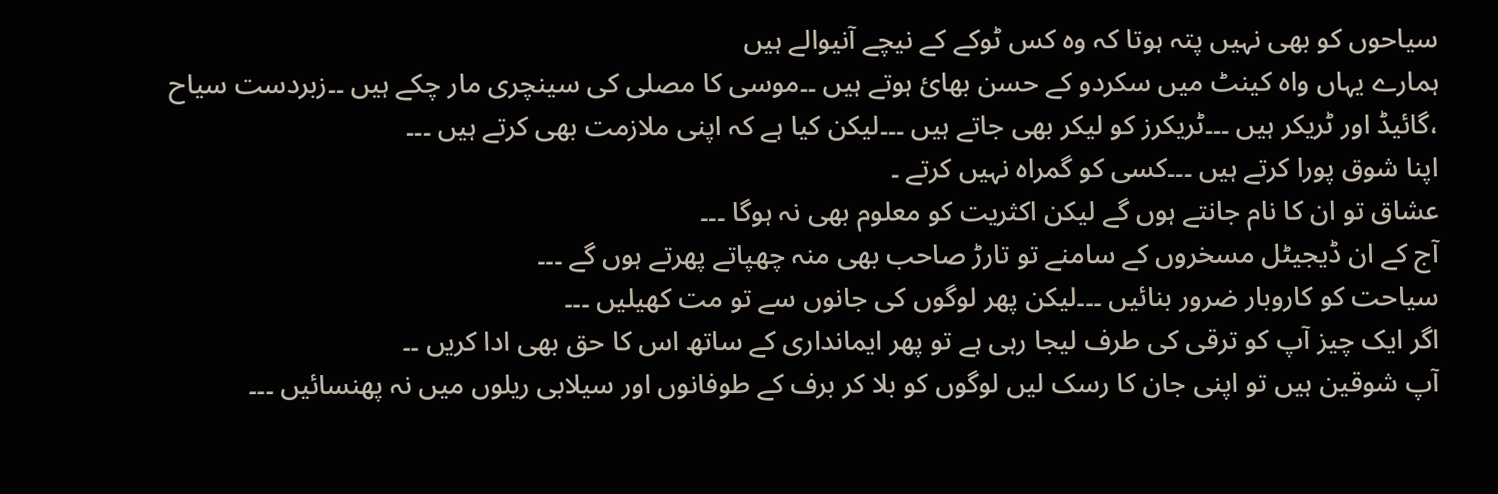سیاحوں کو بھی نہیں پتہ ہوتا کہ وہ کس ٹوکے کے نیچے آنیوالے ہیں
ہمارے یہاں واہ کینٹ میں سکردو کے حسن بھائ ہوتے ہیں ۔۔موسی کا مصلی کی سینچری مار چکے ہیں ۔۔زبردست سیاح ،گائیڈ اور ٹریکر ہیں ۔۔۔ٹریکرز کو لیکر بھی جاتے ہیں ۔۔۔لیکن کیا ہے کہ اپنی ملازمت بھی کرتے ہیں ۔۔۔
اپنا شوق پورا کرتے ہیں ۔۔۔کسی کو گمراہ نہیں کرتے ۔
عشاق تو ان کا نام جانتے ہوں گے لیکن اکثریت کو معلوم بھی نہ ہوگا ۔۔۔
آج کے ان ڈیجیٹل مسخروں کے سامنے تو تارڑ صاحب بھی منہ چھپاتے پھرتے ہوں گے ۔۔۔
سیاحت کو کاروبار ضرور بنائیں ۔۔۔لیکن پھر لوگوں کی جانوں سے تو مت کھیلیں ۔۔۔
اگر ایک چیز آپ کو ترقی کی طرف لیجا رہی ہے تو پھر ایمانداری کے ساتھ اس کا حق بھی ادا کریں ۔۔
آپ شوقین ہیں تو اپنی جان کا رسک لیں لوگوں کو بلا کر برف کے طوفانوں اور سیلابی ریلوں میں نہ پھنسائیں ۔۔۔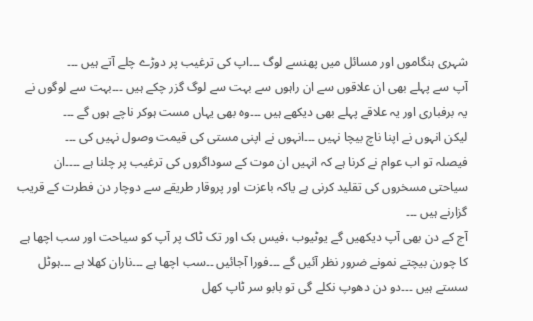شہری ہنگاموں اور مسائل میں پھنسے لوگ ۔۔۔اپ کی ترغیب پر دوڑے چلے آتے ہیں ۔۔۔
آپ سے پہلے بھی ان علاقوں سے ان راہوں سے بہت سے لوگ گزر چکے ہیں ۔۔۔بہت سے لوگوں نے یہ برفباری اور یہ علاقے پہلے بھی دیکھے ہیں ۔۔۔وہ بھی یہاں مست ہوکر ناچے ہوں گے ۔۔۔
لیکن انہوں نے اپنا ناچ بیچا نہیں ۔۔۔انہوں نے اپنی مستی کی قیمت وصول نہیں کی ۔۔۔
فیصلہ تو اب عوام نے کرنا ہے کہ انہیں ان موت کے سوداگروں کی ترغیب پر چلنا ہے ۔۔۔۔ان سیاحتی مسخروں کی تقلید کرنی ہے یاکہ باعزت اور پروقار طریقے سے دوچار دن فطرت کے قریب گزارنے ہیں ۔۔۔
آج کے دن بھی آپ دیکھیں گے یوٹیوب ،فیس بک اور تک ٹاک پر آپ کو سیاحت اور سب اچھا ہے کا چورن بیچتے نمونے ضرور نظر آئیں گے ۔۔۔فورا آجائیں ۔۔سب اچھا ہے ۔۔۔ناران کھلا ہے ۔۔۔ہوٹل سستے ہیں ۔۔۔دو دن دھوپ نکلے گی تو بابو سر ٹاپ کھل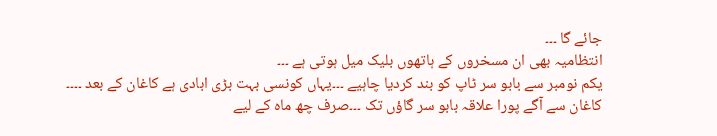جائے گا ۔۔۔
انتظامیہ بھی ان مسخروں کے ہاتھوں بلیک میل ہوتی ہے ۔۔۔
یکم نومبر سے بابو سر ٹاپ کو بند کردیا چاہیے ۔۔۔یہاں کونسی بہت بڑی ابادی ہے کاغان کے بعد ۔۔۔۔
کاغان سے آگے پورا علاقہ بابو سر گاؤں تک ۔۔۔صرف چھ ماہ کے لیے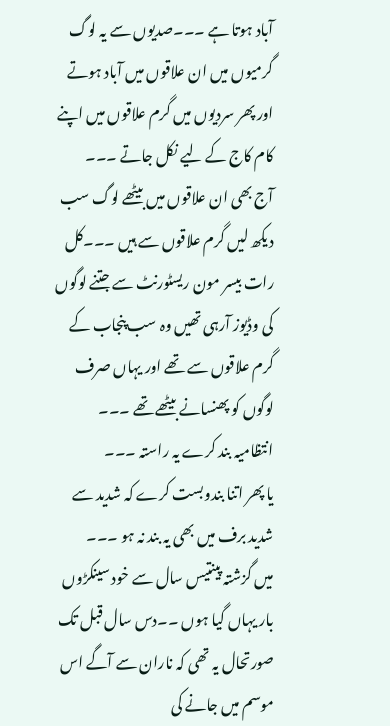آباد ہوتا ہے ۔۔۔صدیوں سے یہ لوگ گرمیوں میں ان علاقوں میں آباد ہوتے اور پھر سردیوں میں گرم علاقوں میں اپنے کام کاج کے لیے نکل جاتے ۔۔۔
آج بھی ان علاقوں میں بیٹھے لوگ سب دیکھ لیں گرم علاقوں سے ہیں ۔۔۔کل رات بیسر مون ریسٹورنٹ سے جتنے لوگوں کی وڈیوز آرہی تھیں وہ سب پنجاب کے گرم علاقوں سے تھے اور یہاں صرف لوگوں کو پھنسانے بیٹھے تھے ۔۔۔
انتظامیہ بند کرے یہ راستہ ۔۔۔
یا پھر اتنا بندوبست کرے کہ شدید سے شدید برف میں بھی یہ بند نہ ہو ۔۔۔
میں گزشتہ پینتیس سال سے خود سینکڑوں بار یہاں گیا ہوں ۔۔دس سال قبل تک صورتحال یہ تھی کہ ناران سے آگے اس موسم میں جانے کی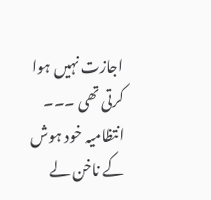اجازت نہیں ہوا کرتی تھی ۔۔۔
انتظامیہ خود ہوش کے ناخن لے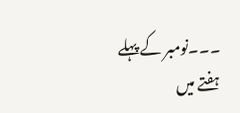۔۔۔نومبر کے پہلے ہفتے میں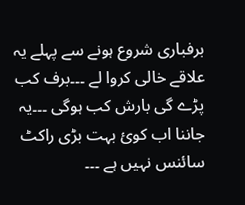برفباری شروع ہونے سے پہلے یہ علاقے خالی کروا لے ۔۔۔برف کب پڑے گی بارش کب ہوگی ۔۔۔یہ جاننا اب کوئ بہت بڑی راکٹ سائنس نہیں ہے ۔۔۔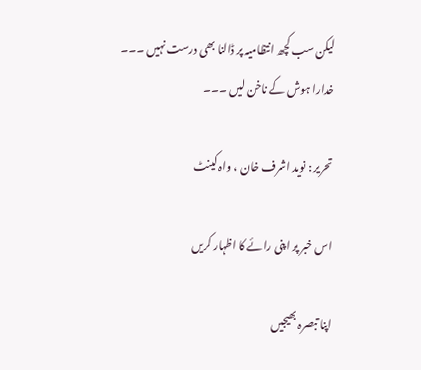لیکن سب کچھ انتظامیہ پر ڈالنا بھی درست نہیں ۔۔۔
خدارا ہوش کے ناخن لیں ۔۔۔

تحریر : نوید اشرف خان ، واہ کینٹ

اس خبر پر اپنی رائے کا اظہار کریں

اپنا تبصرہ بھیجیں